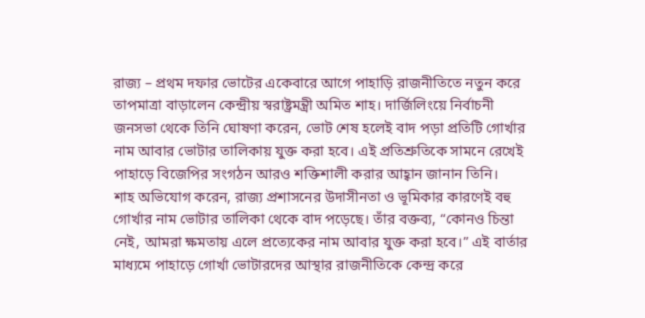রাজ্য – প্রথম দফার ভোটের একেবারে আগে পাহাড়ি রাজনীতিতে নতুন করে তাপমাত্রা বাড়ালেন কেন্দ্রীয় স্বরাষ্ট্রমন্ত্রী অমিত শাহ। দার্জিলিংয়ে নির্বাচনী জনসভা থেকে তিনি ঘোষণা করেন, ভোট শেষ হলেই বাদ পড়া প্রতিটি গোর্খার নাম আবার ভোটার তালিকায় যুক্ত করা হবে। এই প্রতিশ্রুতিকে সামনে রেখেই পাহাড়ে বিজেপির সংগঠন আরও শক্তিশালী করার আহ্বান জানান তিনি।
শাহ অভিযোগ করেন, রাজ্য প্রশাসনের উদাসীনতা ও ভূমিকার কারণেই বহু গোর্খার নাম ভোটার তালিকা থেকে বাদ পড়েছে। তাঁর বক্তব্য, “কোনও চিন্তা নেই, আমরা ক্ষমতায় এলে প্রত্যেকের নাম আবার যুক্ত করা হবে।” এই বার্তার মাধ্যমে পাহাড়ে গোর্খা ভোটারদের আস্থার রাজনীতিকে কেন্দ্র করে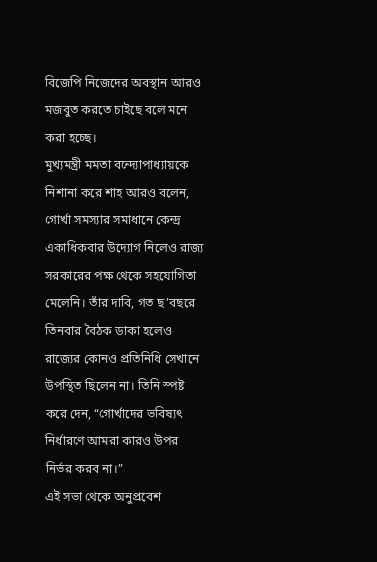বিজেপি নিজেদের অবস্থান আরও মজবুত করতে চাইছে বলে মনে করা হচ্ছে।
মুখ্যমন্ত্রী মমতা বন্দ্যোপাধ্যায়কে নিশানা করে শাহ আরও বলেন, গোর্খা সমস্যার সমাধানে কেন্দ্র একাধিকবার উদ্যোগ নিলেও রাজ্য সরকারের পক্ষ থেকে সহযোগিতা মেলেনি। তাঁর দাবি, গত ছ’বছরে তিনবার বৈঠক ডাকা হলেও রাজ্যের কোনও প্রতিনিধি সেখানে উপস্থিত ছিলেন না। তিনি স্পষ্ট করে দেন, “গোর্খাদের ভবিষ্যৎ নির্ধারণে আমরা কারও উপর নির্ভর করব না।”
এই সভা থেকে অনুপ্রবেশ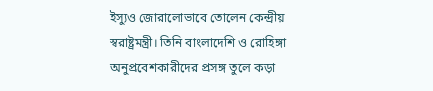ইস্যুও জোরালোভাবে তোলেন কেন্দ্রীয় স্বরাষ্ট্রমন্ত্রী। তিনি বাংলাদেশি ও রোহিঙ্গা অনুপ্রবেশকারীদের প্রসঙ্গ তুলে কড়া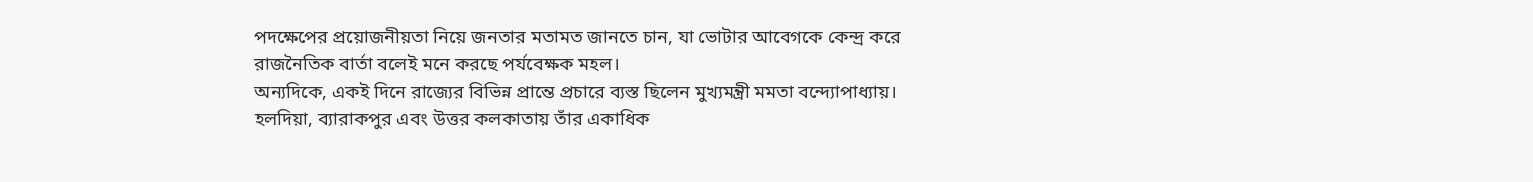পদক্ষেপের প্রয়োজনীয়তা নিয়ে জনতার মতামত জানতে চান, যা ভোটার আবেগকে কেন্দ্র করে রাজনৈতিক বার্তা বলেই মনে করছে পর্যবেক্ষক মহল।
অন্যদিকে, একই দিনে রাজ্যের বিভিন্ন প্রান্তে প্রচারে ব্যস্ত ছিলেন মুখ্যমন্ত্রী মমতা বন্দ্যোপাধ্যায়। হলদিয়া, ব্যারাকপুর এবং উত্তর কলকাতায় তাঁর একাধিক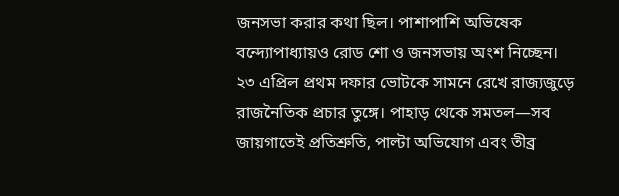জনসভা করার কথা ছিল। পাশাপাশি অভিষেক বন্দ্যোপাধ্যায়ও রোড শো ও জনসভায় অংশ নিচ্ছেন।
২৩ এপ্রিল প্রথম দফার ভোটকে সামনে রেখে রাজ্যজুড়ে রাজনৈতিক প্রচার তুঙ্গে। পাহাড় থেকে সমতল—সব জায়গাতেই প্রতিশ্রুতি, পাল্টা অভিযোগ এবং তীব্র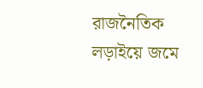রাজনৈতিক লড়াইয়ে জমে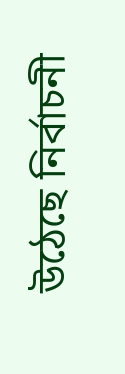উঠেছে নির্বাচনী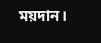ময়দান।